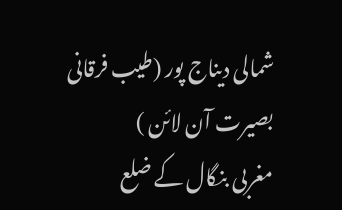شمالی دیناج پور (طیب فرقانی بصیرت آن لائن )
مغربی بنگال کے ضلع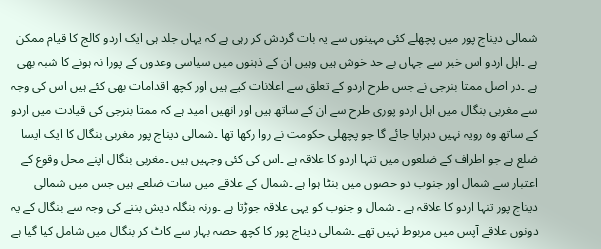شمالی دیناج پور میں پچھلے کئی مہینوں سے یہ بات گردش کر رہی ہے کہ یہاں جلد ہی ایک اردو کالج کا قیام ممکن ہے ۔اہل اردو اس خبر سے جہاں بے حد خوش ہیں وہیں ان کے ذہنوں میں سیاسی وعدوں کے پورا نہ ہونے کا شبہ بھی ہے ۔در اصل ممتا بنرجی نے جس طرح اردو کے تعلق سے اعلانات کیے ہیں اور کچھ اقدامات بھی کئے ہیں اس کی وجہ سے مغربی بنگال میں اہل اردو پوری طرح سے ان کے ساتھ ہیں اور انھیں امید ہے کہ ممتا بنرجی کی قیادت میں اردو کے ساتھ وہ رویہ نہیں دہرایا جائے گا جو پچھلی حکومت نے روا رکھا تھا ۔شمالی دیناج پور مغربی بنگال کا ایک ایسا ضلع ہے جو اطراف کے ضلعوں میں تنہا اردو کا علاقہ ہے ۔اس کی کئی وجہیں ہیں ۔مغربی بنگال اپنے محل وقوع کے اعتبار سے شمال اور جنوب دو حصوں میں بنٹا ہوا ہے ۔شمال کے علاقے میں سات ضلعے ہیں جس میں شمالی دیناج پور تنہا اردو کا علاقہ ہے ۔ شمال و جنوب کو یہی علاقہ جوڑتا ہے ۔ورنہ بنگلہ دیش بننے کی وجہ سے بنگال کے یہ دونوں علاقے آپس میں مربوط نہیں تھے ۔شمالی دیناج پور کا کچھ حصہ بہار سے کاٹ کر بنگال میں شامل کیا گیا ہے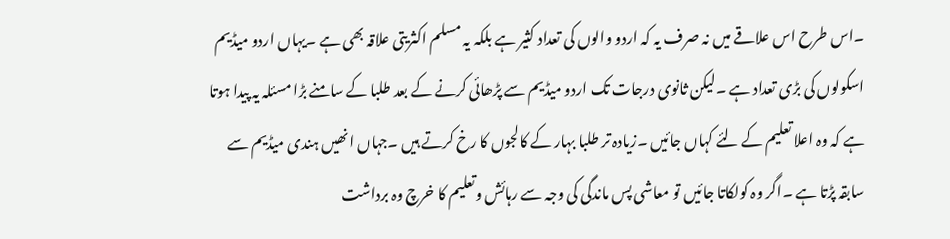۔اس طرح اس علاقے میں نہ صرف یہ کہ اردو والوں کی تعداد کثیر ہے بلکہ یہ مسلم اکثریتی علاقہ بھی ہے ۔یہاں اردو میڈیم اسکولوں کی بڑی تعداد ہے ۔لیکن ثانوی درجات تک اردو میڈیم سے پڑھائی کرنے کے بعد طلبا کے سامنے بڑا مسئلہ یہ پیدا ہوتا ہے کہ وہ اعلا تعلیم کے لئے کہاں جائیں ۔زیادہ تر طلبا بہار کے کالجوں کا رخ کرتے ہیں ۔جہاں انھیں ہندی میڈیم سے سابقہ پڑتا ہے ۔اگر وہ کولکاتا جائیں تو معاشی پس ماندگی کی وجہ سے رہائش وتعلیم کا خرچ وہ برداشت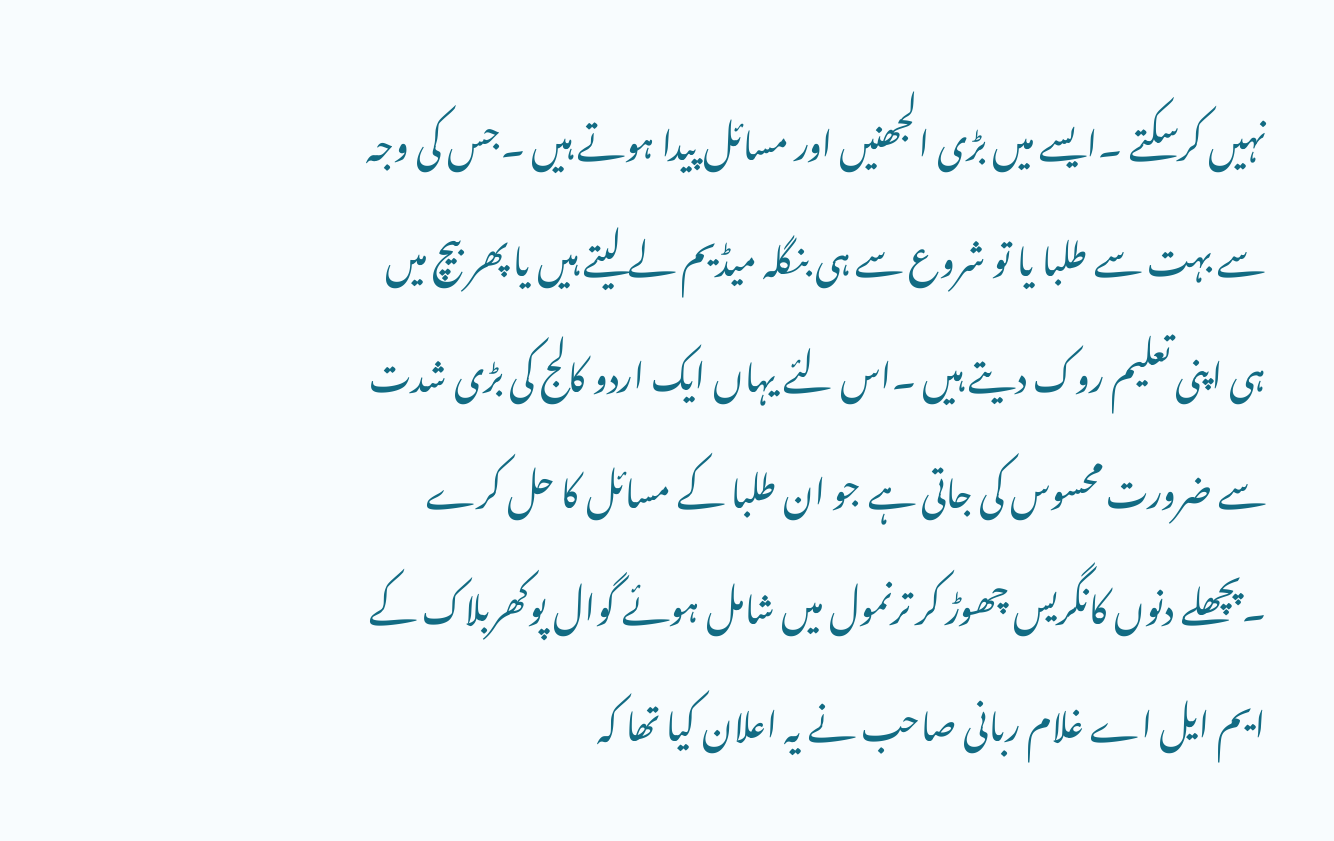نہیں کرسکتے ۔ایسے میں بڑی الجھنیں اور مسائل پیدا ہوتے ہیں ۔جس کی وجہ سے بہت سے طلبا یا تو شروع سے ہی بنگلہ میڈیم لے لیتے ہیں یا پھر بیچ میں ہی اپنی تعلیم روک دیتے ہیں ۔اس لئے یہاں ایک اردو کالج کی بڑی شدت سے ضرورت محسوس کی جاتی ہے جو ان طلبا کے مسائل کا حل کرے ۔پچھلے دنوں کانگریس چھوڑ کر ترنمول میں شامل ہوئے گوال پوکھربلاک کے ایم ایل اے غلام ربانی صاحب نے یہ اعلان کیا تھا کہ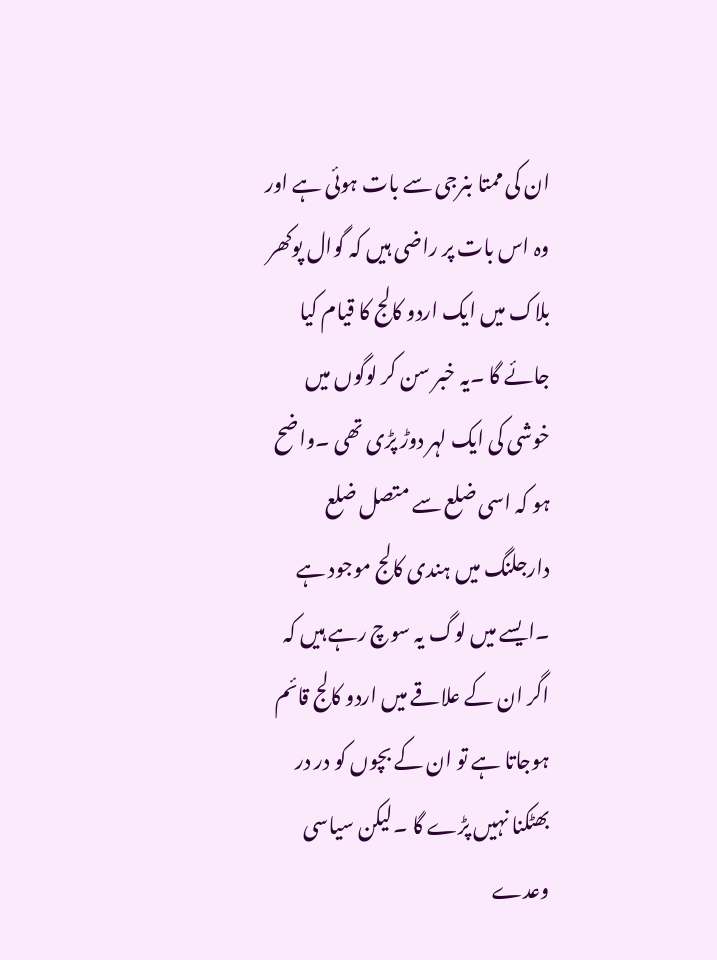ان کی ممتا بنرجی سے بات ہوئی ہے اور وہ اس بات پر راضی ہیں کہ گوال پوکھر بلاک میں ایک اردو کالج کا قیام کیا جائے گا ۔یہ خبر سن کر لوگوں میں خوشی کی ایک لہر دوڑ پڑی تھی ۔واضح ہو کہ اسی ضلع سے متصل ضلع دارجلنگ میں ہندی کالج موجود ہے ۔ایسے میں لوگ یہ سوچ رہے ہیں کہ اگر ان کے علاقے میں اردو کالج قائم ہوجاتا ہے تو ان کے بچوں کو در در بھٹکنا نہیں پڑے گا ۔لیکن سیاسی وعدے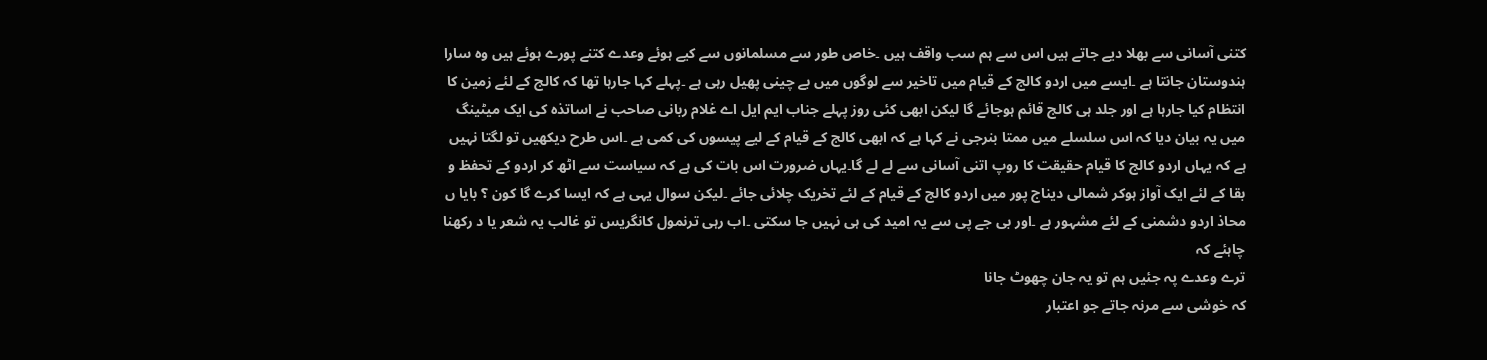کتنی آسانی سے بھلا دیے جاتے ہیں اس سے ہم سب واقف ہیں ۔خاص طور سے مسلمانوں سے کیے ہوئے وعدے کتنے پورے ہوئے ہیں وہ سارا ہندوستان جانتا ہے ۔ایسے میں اردو کالج کے قیام میں تاخیر سے لوگوں میں بے چینی پھیل رہی ہے ۔پہلے کہا جارہا تھا کہ کالج کے لئے زمین کا انتظام کیا جارہا ہے اور جلد ہی کالج قائم ہوجائے گا لیکن ابھی کئی روز پہلے جناب ایم ایل اے غلام ربانی صاحب نے اساتذہ کی ایک میٹینگ میں یہ بیان دیا کہ اس سلسلے میں ممتا بنرجی نے کہا ہے کہ ابھی کالج کے قیام کے لیے پیسوں کی کمی ہے ۔اس طرح دیکھیں تو لگتا نہیں ہے کہ یہاں اردو کالج کا قیام حقیقت کا روپ اتنی آسانی سے لے لے گا۔یہاں ضرورت اس بات کی ہے کہ سیاست سے اٹھ کر اردو کے تحفظ و بقا کے لئے ایک آواز ہوکر شمالی دیناج پور میں اردو کالج کے قیام کے لئے تخریک چلائی جائے ۔لیکن سوال یہی ہے کہ ایسا کرے گا کون ؟ بایا ں محاذ اردو دشمنی کے لئے مشہور ہے ۔اور بی جے پی سے یہ امید کی ہی نہیں جا سکتی ۔اب رہی ترنمول کانگریس تو غالب یہ شعر یا د رکھنا چاہئے کہ
ترے وعدے پہ جئیں ہم تو یہ جان چھوٹ جانا
کہ خوشی سے مرنہ جاتے جو اعتبار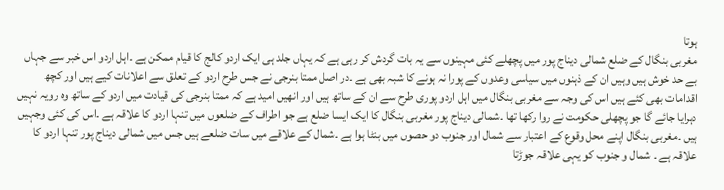ہوتا
مغربی بنگال کے ضلع شمالی دیناج پور میں پچھلے کئی مہینوں سے یہ بات گردش کر رہی ہے کہ یہاں جلد ہی ایک اردو کالج کا قیام ممکن ہے ۔اہل اردو اس خبر سے جہاں بے حد خوش ہیں وہیں ان کے ذہنوں میں سیاسی وعدوں کے پورا نہ ہونے کا شبہ بھی ہے ۔در اصل ممتا بنرجی نے جس طرح اردو کے تعلق سے اعلانات کیے ہیں اور کچھ اقدامات بھی کئے ہیں اس کی وجہ سے مغربی بنگال میں اہل اردو پوری طرح سے ان کے ساتھ ہیں اور انھیں امید ہے کہ ممتا بنرجی کی قیادت میں اردو کے ساتھ وہ رویہ نہیں دہرایا جائے گا جو پچھلی حکومت نے روا رکھا تھا ۔شمالی دیناج پور مغربی بنگال کا ایک ایسا ضلع ہے جو اطراف کے ضلعوں میں تنہا اردو کا علاقہ ہے ۔اس کی کئی وجہیں ہیں ۔مغربی بنگال اپنے محل وقوع کے اعتبار سے شمال اور جنوب دو حصوں میں بنٹا ہوا ہے ۔شمال کے علاقے میں سات ضلعے ہیں جس میں شمالی دیناج پور تنہا اردو کا علاقہ ہے ۔ شمال و جنوب کو یہی علاقہ جوڑتا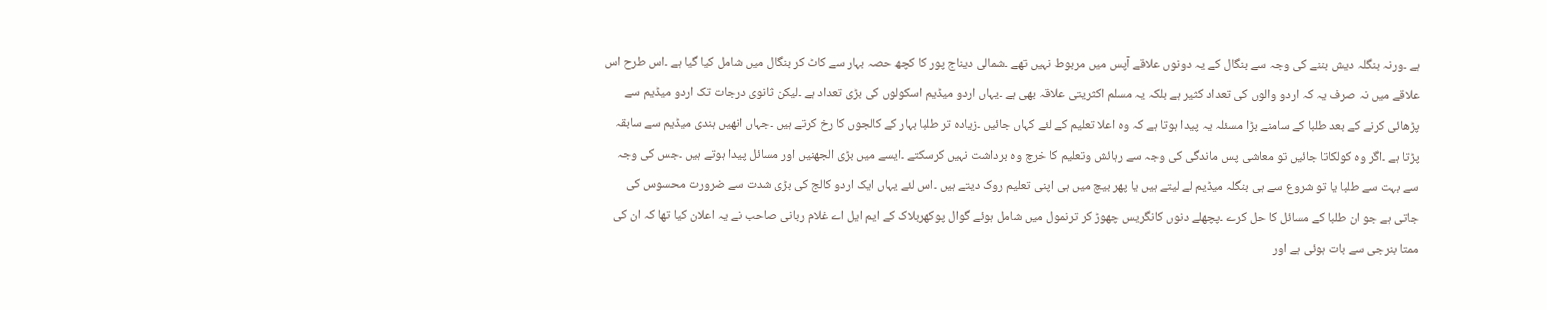ہے ۔ورنہ بنگلہ دیش بننے کی وجہ سے بنگال کے یہ دونوں علاقے آپس میں مربوط نہیں تھے ۔شمالی دیناج پور کا کچھ حصہ بہار سے کاٹ کر بنگال میں شامل کیا گیا ہے ۔اس طرح اس علاقے میں نہ صرف یہ کہ اردو والوں کی تعداد کثیر ہے بلکہ یہ مسلم اکثریتی علاقہ بھی ہے ۔یہاں اردو میڈیم اسکولوں کی بڑی تعداد ہے ۔لیکن ثانوی درجات تک اردو میڈیم سے پڑھائی کرنے کے بعد طلبا کے سامنے بڑا مسئلہ یہ پیدا ہوتا ہے کہ وہ اعلا تعلیم کے لئے کہاں جائیں ۔زیادہ تر طلبا بہار کے کالجوں کا رخ کرتے ہیں ۔جہاں انھیں ہندی میڈیم سے سابقہ پڑتا ہے ۔اگر وہ کولکاتا جائیں تو معاشی پس ماندگی کی وجہ سے رہائش وتعلیم کا خرچ وہ برداشت نہیں کرسکتے ۔ایسے میں بڑی الجھنیں اور مسائل پیدا ہوتے ہیں ۔جس کی وجہ سے بہت سے طلبا یا تو شروع سے ہی بنگلہ میڈیم لے لیتے ہیں یا پھر بیچ میں ہی اپنی تعلیم روک دیتے ہیں ۔اس لئے یہاں ایک اردو کالج کی بڑی شدت سے ضرورت محسوس کی جاتی ہے جو ان طلبا کے مسائل کا حل کرے ۔پچھلے دنوں کانگریس چھوڑ کر ترنمول میں شامل ہوئے گوال پوکھربلاک کے ایم ایل اے غلام ربانی صاحب نے یہ اعلان کیا تھا کہ ان کی ممتا بنرجی سے بات ہوئی ہے اور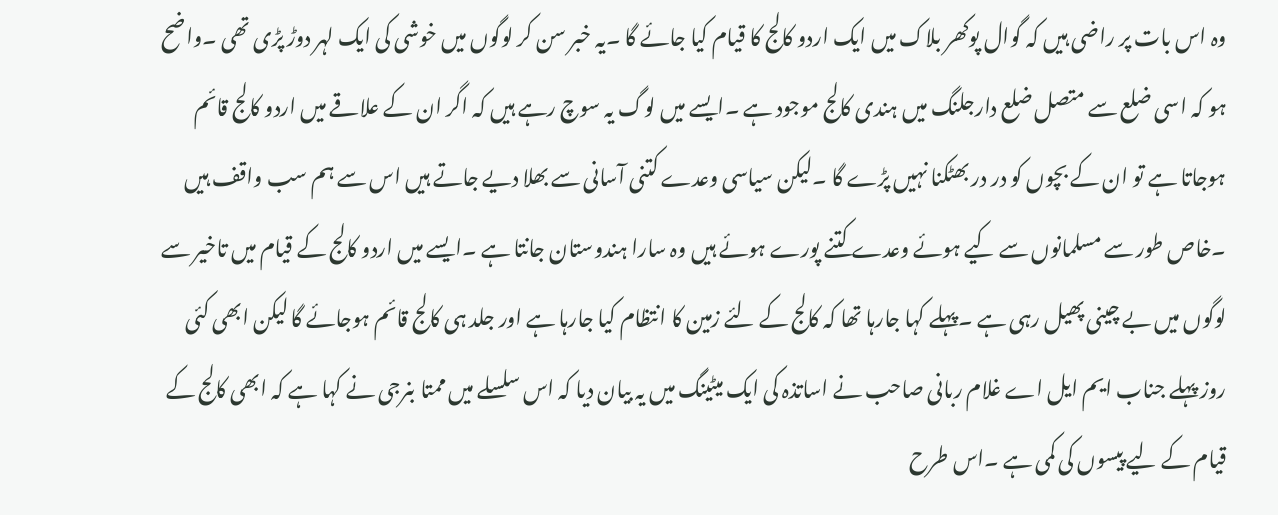وہ اس بات پر راضی ہیں کہ گوال پوکھر بلاک میں ایک اردو کالج کا قیام کیا جائے گا ۔یہ خبر سن کر لوگوں میں خوشی کی ایک لہر دوڑ پڑی تھی ۔واضح ہو کہ اسی ضلع سے متصل ضلع دارجلنگ میں ہندی کالج موجود ہے ۔ایسے میں لوگ یہ سوچ رہے ہیں کہ اگر ان کے علاقے میں اردو کالج قائم ہوجاتا ہے تو ان کے بچوں کو در در بھٹکنا نہیں پڑے گا ۔لیکن سیاسی وعدے کتنی آسانی سے بھلا دیے جاتے ہیں اس سے ہم سب واقف ہیں ۔خاص طور سے مسلمانوں سے کیے ہوئے وعدے کتنے پورے ہوئے ہیں وہ سارا ہندوستان جانتا ہے ۔ایسے میں اردو کالج کے قیام میں تاخیر سے لوگوں میں بے چینی پھیل رہی ہے ۔پہلے کہا جارہا تھا کہ کالج کے لئے زمین کا انتظام کیا جارہا ہے اور جلد ہی کالج قائم ہوجائے گا لیکن ابھی کئی روز پہلے جناب ایم ایل اے غلام ربانی صاحب نے اساتذہ کی ایک میٹینگ میں یہ بیان دیا کہ اس سلسلے میں ممتا بنرجی نے کہا ہے کہ ابھی کالج کے قیام کے لیے پیسوں کی کمی ہے ۔اس طرح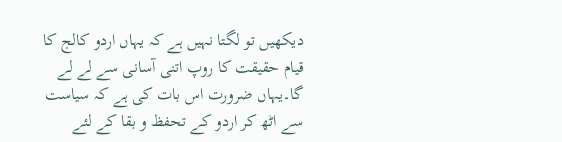دیکھیں تو لگتا نہیں ہے کہ یہاں اردو کالج کا قیام حقیقت کا روپ اتنی آسانی سے لے لے گا۔یہاں ضرورت اس بات کی ہے کہ سیاست سے اٹھ کر اردو کے تحفظ و بقا کے لئے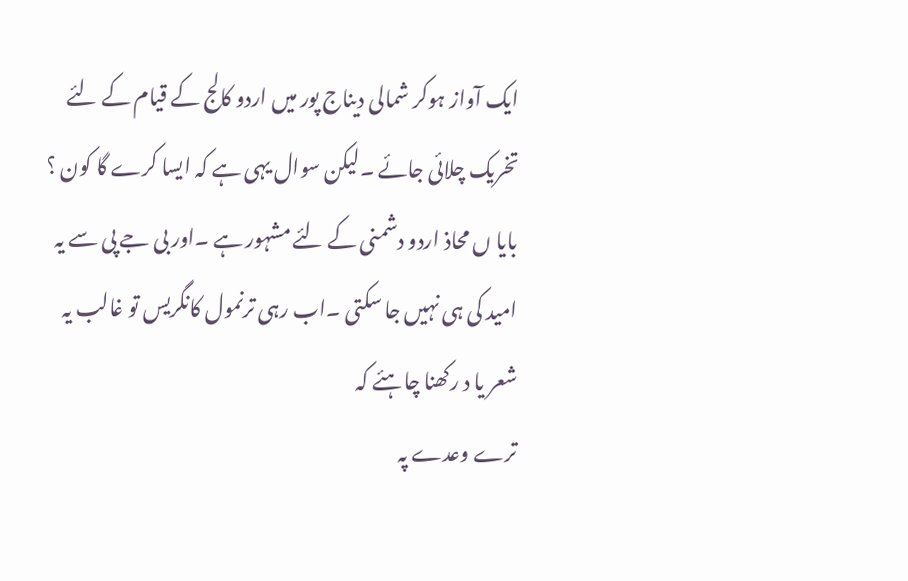ایک آواز ہوکر شمالی دیناج پور میں اردو کالج کے قیام کے لئے تخریک چلائی جائے ۔لیکن سوال یہی ہے کہ ایسا کرے گا کون ؟ بایا ں محاذ اردو دشمنی کے لئے مشہور ہے ۔اور بی جے پی سے یہ امید کی ہی نہیں جا سکتی ۔اب رہی ترنمول کانگریس تو غالب یہ شعر یا د رکھنا چاہئے کہ
ترے وعدے پہ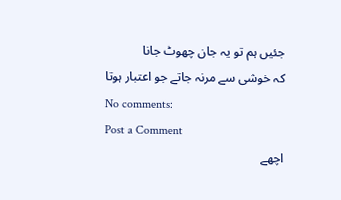جئیں ہم تو یہ جان چھوٹ جانا
کہ خوشی سے مرنہ جاتے جو اعتبار ہوتا
No comments:
Post a Comment
اچھے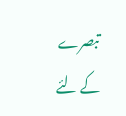تبصرے کے لئے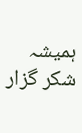ہمیشہ شکر گزار